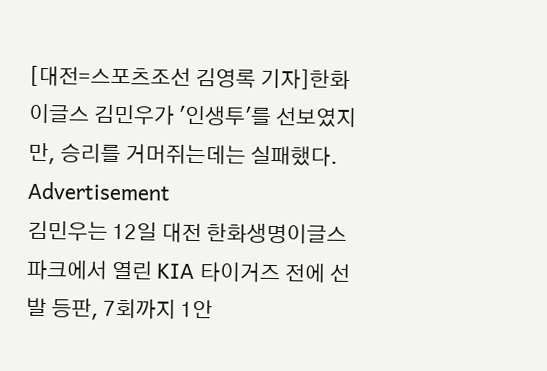[대전=스포츠조선 김영록 기자]한화 이글스 김민우가 '인생투'를 선보였지만, 승리를 거머쥐는데는 실패했다.
Advertisement
김민우는 12일 대전 한화생명이글스파크에서 열린 KIA 타이거즈 전에 선발 등판, 7회까지 1안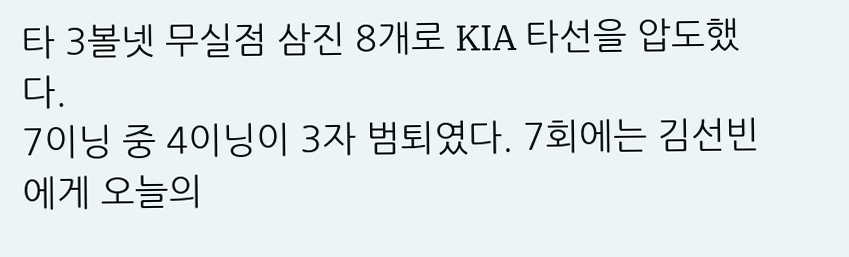타 3볼넷 무실점 삼진 8개로 KIA 타선을 압도했다.
7이닝 중 4이닝이 3자 범퇴였다. 7회에는 김선빈에게 오늘의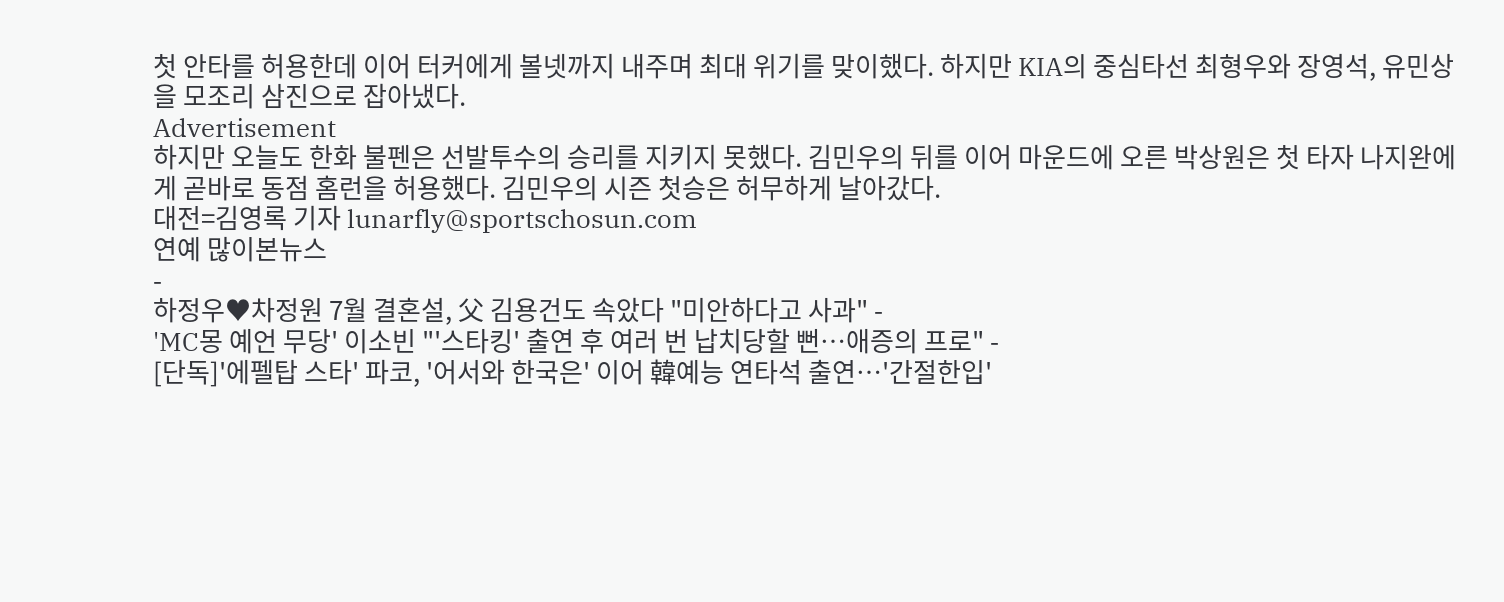첫 안타를 허용한데 이어 터커에게 볼넷까지 내주며 최대 위기를 맞이했다. 하지만 KIA의 중심타선 최형우와 장영석, 유민상을 모조리 삼진으로 잡아냈다.
Advertisement
하지만 오늘도 한화 불펜은 선발투수의 승리를 지키지 못했다. 김민우의 뒤를 이어 마운드에 오른 박상원은 첫 타자 나지완에게 곧바로 동점 홈런을 허용했다. 김민우의 시즌 첫승은 허무하게 날아갔다.
대전=김영록 기자 lunarfly@sportschosun.com
연예 많이본뉴스
-
하정우♥차정원 7월 결혼설, 父 김용건도 속았다 "미안하다고 사과" -
'MC몽 예언 무당' 이소빈 "'스타킹' 출연 후 여러 번 납치당할 뻔…애증의 프로" -
[단독]'에펠탑 스타' 파코, '어서와 한국은' 이어 韓예능 연타석 출연…'간절한입'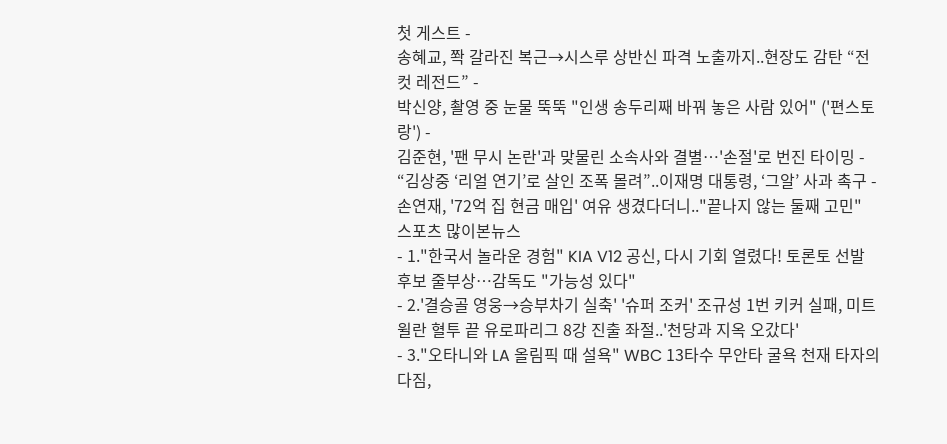첫 게스트 -
송혜교, 쫙 갈라진 복근→시스루 상반신 파격 노출까지..현장도 감탄 “전 컷 레전드” -
박신양, 촬영 중 눈물 뚝뚝 "인생 송두리째 바꿔 놓은 사람 있어" ('편스토랑') -
김준현, '팬 무시 논란'과 맞물린 소속사와 결별…'손절'로 번진 타이밍 -
“김상중 ‘리얼 연기’로 살인 조폭 몰려”..이재명 대통령, ‘그알’ 사과 촉구 -
손연재, '72억 집 현금 매입' 여유 생겼다더니.."끝나지 않는 둘째 고민"
스포츠 많이본뉴스
- 1."한국서 놀라운 경험" KIA V12 공신, 다시 기회 열렸다! 토론토 선발 후보 줄부상…감독도 "가능성 있다"
- 2.'결승골 영웅→승부차기 실축' '슈퍼 조커' 조규성 1번 키커 실패, 미트윌란 혈투 끝 유로파리그 8강 진출 좌절..'천당과 지옥 오갔다'
- 3."오타니와 LA 올림픽 때 설욕" WBC 13타수 무안타 굴욕 천재 타자의 다짐,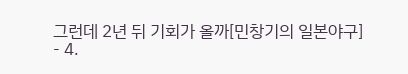그런데 2년 뒤 기회가 올까[민창기의 일본야구]
- 4.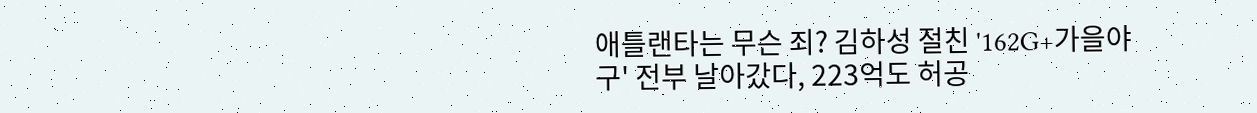애틀랜타는 무슨 죄? 김하성 절친 '162G+가을야구' 전부 날아갔다, 223억도 허공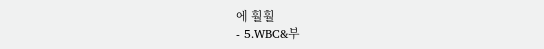에 훨훨
- 5.WBC&부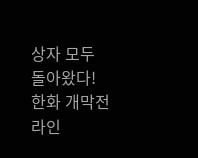상자 모두 돌아왔다! 한화 개막전 라인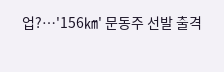업?…'156㎞' 문동주 선발 출격